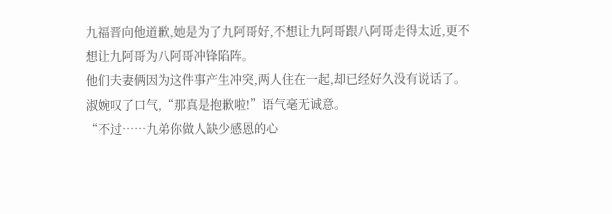九福晋向他道歉,她是为了九阿哥好,不想让九阿哥跟八阿哥走得太近,更不想让九阿哥为八阿哥冲锋陷阵。
他们夫妻俩因为这件事产生冲突,两人住在一起,却已经好久没有说话了。
淑婉叹了口气,“那真是抱歉啦!”语气毫无诚意。
“不过……九弟你做人缺少感恩的心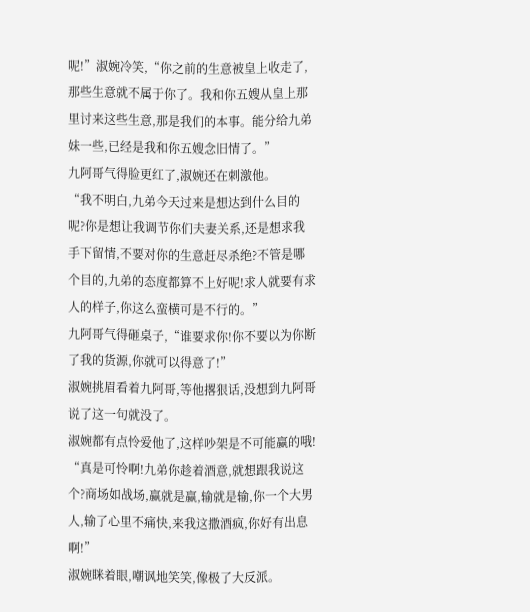呢!”淑婉冷笑,“你之前的生意被皇上收走了,那些生意就不属于你了。我和你五嫂从皇上那里讨来这些生意,那是我们的本事。能分给九弟妹一些,已经是我和你五嫂念旧情了。”
九阿哥气得脸更红了,淑婉还在刺激他。
“我不明白,九弟今天过来是想达到什么目的呢?你是想让我调节你们夫妻关系,还是想求我手下留情,不要对你的生意赶尽杀绝?不管是哪个目的,九弟的态度都算不上好呢!求人就要有求人的样子,你这么蛮横可是不行的。”
九阿哥气得砸桌子,“谁要求你!你不要以为你断了我的货源,你就可以得意了!”
淑婉挑眉看着九阿哥,等他撂狠话,没想到九阿哥说了这一句就没了。
淑婉都有点怜爱他了,这样吵架是不可能赢的哦!
“真是可怜啊!九弟你趁着酒意,就想跟我说这个?商场如战场,赢就是赢,输就是输,你一个大男人,输了心里不痛快,来我这撒酒疯,你好有出息啊!”
淑婉眯着眼,嘲讽地笑笑,像极了大反派。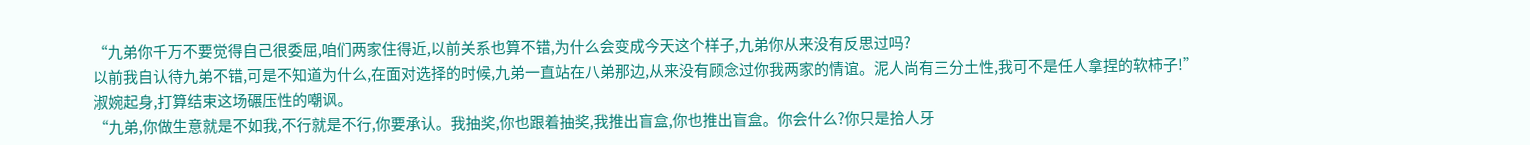“九弟你千万不要觉得自己很委屈,咱们两家住得近,以前关系也算不错,为什么会变成今天这个样子,九弟你从来没有反思过吗?
以前我自认待九弟不错,可是不知道为什么,在面对选择的时候,九弟一直站在八弟那边,从来没有顾念过你我两家的情谊。泥人尚有三分土性,我可不是任人拿捏的软柿子!”
淑婉起身,打算结束这场碾压性的嘲讽。
“九弟,你做生意就是不如我,不行就是不行,你要承认。我抽奖,你也跟着抽奖,我推出盲盒,你也推出盲盒。你会什么?你只是拾人牙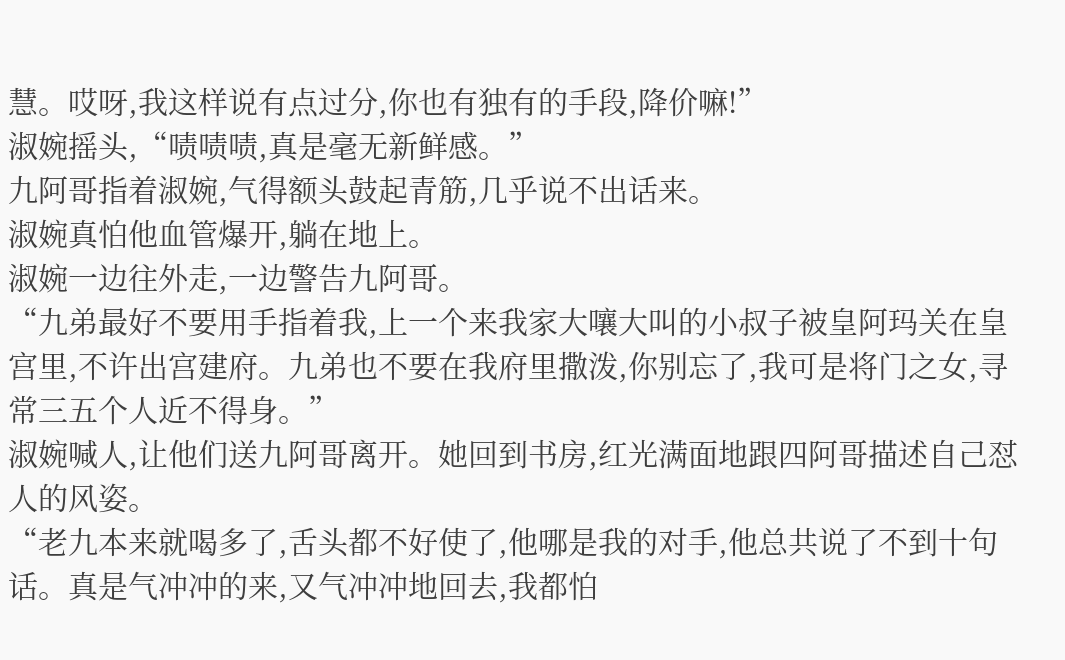慧。哎呀,我这样说有点过分,你也有独有的手段,降价嘛!”
淑婉摇头,“啧啧啧,真是毫无新鲜感。”
九阿哥指着淑婉,气得额头鼓起青筋,几乎说不出话来。
淑婉真怕他血管爆开,躺在地上。
淑婉一边往外走,一边警告九阿哥。
“九弟最好不要用手指着我,上一个来我家大嚷大叫的小叔子被皇阿玛关在皇宫里,不许出宫建府。九弟也不要在我府里撒泼,你别忘了,我可是将门之女,寻常三五个人近不得身。”
淑婉喊人,让他们送九阿哥离开。她回到书房,红光满面地跟四阿哥描述自己怼人的风姿。
“老九本来就喝多了,舌头都不好使了,他哪是我的对手,他总共说了不到十句话。真是气冲冲的来,又气冲冲地回去,我都怕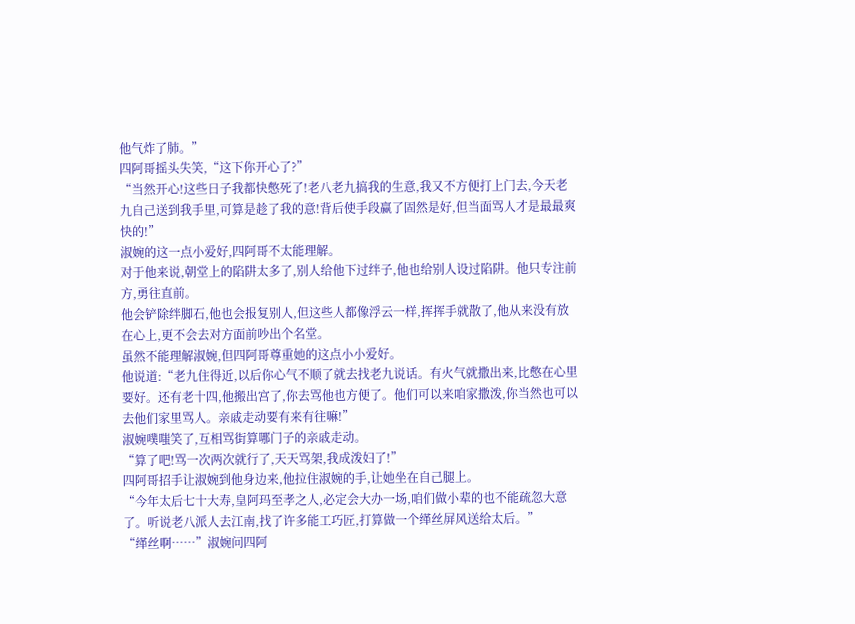他气炸了肺。”
四阿哥摇头失笑,“这下你开心了?”
“当然开心!这些日子我都快憋死了!老八老九搞我的生意,我又不方便打上门去,今天老九自己送到我手里,可算是趁了我的意!背后使手段赢了固然是好,但当面骂人才是最最爽快的!”
淑婉的这一点小爱好,四阿哥不太能理解。
对于他来说,朝堂上的陷阱太多了,别人给他下过绊子,他也给别人设过陷阱。他只专注前方,勇往直前。
他会铲除绊脚石,他也会报复别人,但这些人都像浮云一样,挥挥手就散了,他从来没有放在心上,更不会去对方面前吵出个名堂。
虽然不能理解淑婉,但四阿哥尊重她的这点小小爱好。
他说道:“老九住得近,以后你心气不顺了就去找老九说话。有火气就撒出来,比憋在心里要好。还有老十四,他搬出宫了,你去骂他也方便了。他们可以来咱家撒泼,你当然也可以去他们家里骂人。亲戚走动要有来有往嘛!”
淑婉噗嗤笑了,互相骂街算哪门子的亲戚走动。
“算了吧!骂一次两次就行了,天天骂架,我成泼妇了!”
四阿哥招手让淑婉到他身边来,他拉住淑婉的手,让她坐在自己腿上。
“今年太后七十大寿,皇阿玛至孝之人,必定会大办一场,咱们做小辈的也不能疏忽大意了。听说老八派人去江南,找了许多能工巧匠,打算做一个缂丝屏风送给太后。”
“缂丝啊……”淑婉问四阿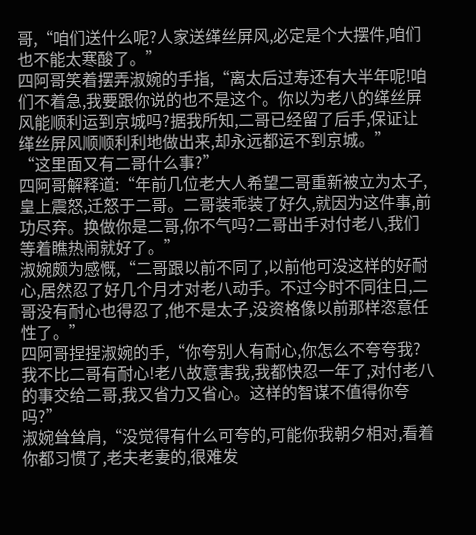哥,“咱们送什么呢?人家送缂丝屏风,必定是个大摆件,咱们也不能太寒酸了。”
四阿哥笑着摆弄淑婉的手指,“离太后过寿还有大半年呢!咱们不着急,我要跟你说的也不是这个。你以为老八的缂丝屏风能顺利运到京城吗?据我所知,二哥已经留了后手,保证让缂丝屏风顺顺利利地做出来,却永远都运不到京城。”
“这里面又有二哥什么事?”
四阿哥解释道:“年前几位老大人希望二哥重新被立为太子,皇上震怒,迁怒于二哥。二哥装乖装了好久,就因为这件事,前功尽弃。换做你是二哥,你不气吗?二哥出手对付老八,我们等着瞧热闹就好了。”
淑婉颇为感慨,“二哥跟以前不同了,以前他可没这样的好耐心,居然忍了好几个月才对老八动手。不过今时不同往日,二哥没有耐心也得忍了,他不是太子,没资格像以前那样恣意任性了。”
四阿哥捏捏淑婉的手,“你夸别人有耐心,你怎么不夸夸我?我不比二哥有耐心!老八故意害我,我都快忍一年了,对付老八的事交给二哥,我又省力又省心。这样的智谋不值得你夸吗?”
淑婉耸耸肩,“没觉得有什么可夸的,可能你我朝夕相对,看着你都习惯了,老夫老妻的,很难发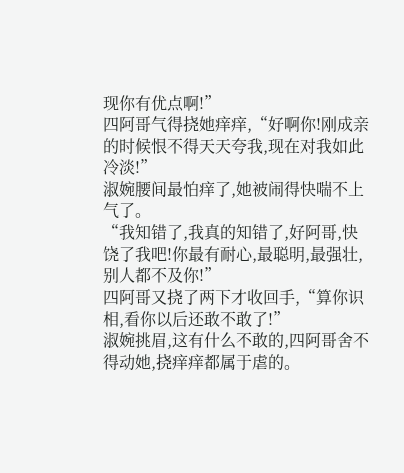现你有优点啊!”
四阿哥气得挠她痒痒,“好啊你!刚成亲的时候恨不得天天夸我,现在对我如此冷淡!”
淑婉腰间最怕痒了,她被闹得快喘不上气了。
“我知错了,我真的知错了,好阿哥,快饶了我吧!你最有耐心,最聪明,最强壮,别人都不及你!”
四阿哥又挠了两下才收回手,“算你识相,看你以后还敢不敢了!”
淑婉挑眉,这有什么不敢的,四阿哥舍不得动她,挠痒痒都属于虐的。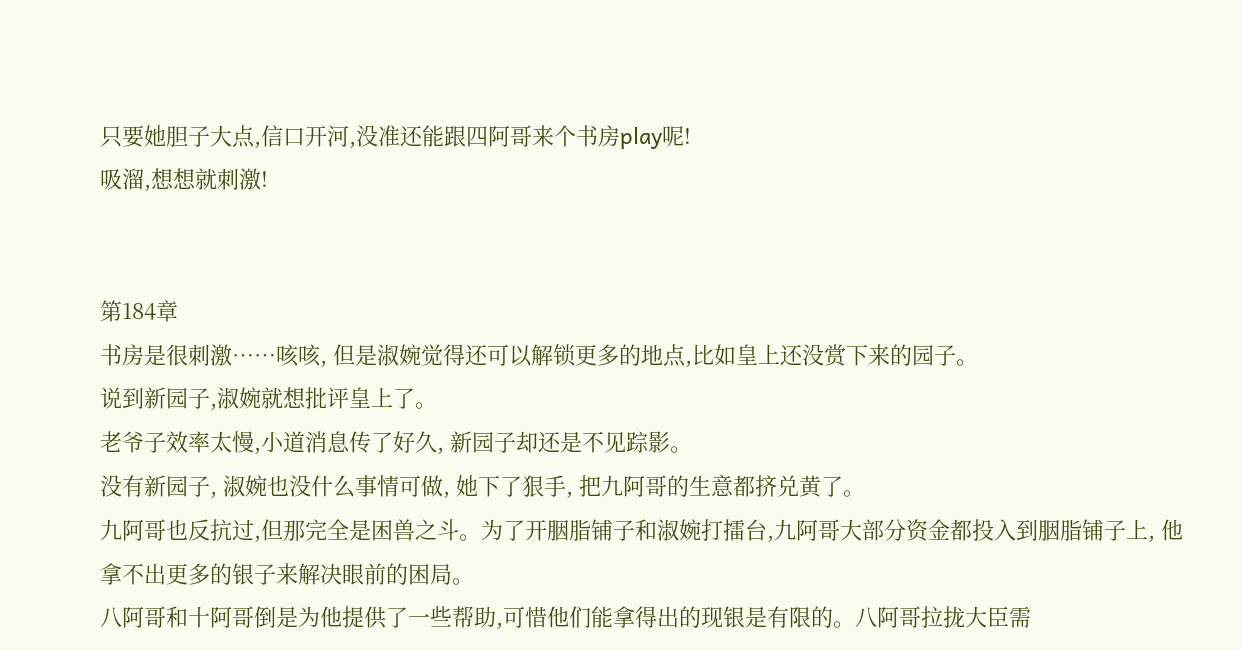只要她胆子大点,信口开河,没准还能跟四阿哥来个书房play呢!
吸溜,想想就刺激!


第184章
书房是很刺激……咳咳, 但是淑婉觉得还可以解锁更多的地点,比如皇上还没赏下来的园子。
说到新园子,淑婉就想批评皇上了。
老爷子效率太慢,小道消息传了好久, 新园子却还是不见踪影。
没有新园子, 淑婉也没什么事情可做, 她下了狠手, 把九阿哥的生意都挤兑黄了。
九阿哥也反抗过,但那完全是困兽之斗。为了开胭脂铺子和淑婉打擂台,九阿哥大部分资金都投入到胭脂铺子上, 他拿不出更多的银子来解决眼前的困局。
八阿哥和十阿哥倒是为他提供了一些帮助,可惜他们能拿得出的现银是有限的。八阿哥拉拢大臣需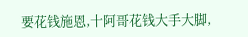要花钱施恩,十阿哥花钱大手大脚,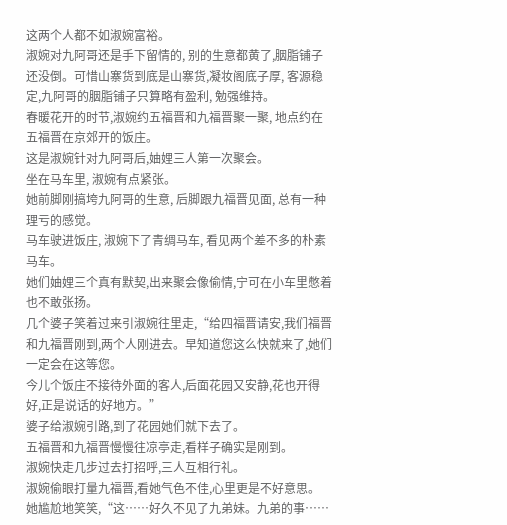这两个人都不如淑婉富裕。
淑婉对九阿哥还是手下留情的, 别的生意都黄了,胭脂铺子还没倒。可惜山寨货到底是山寨货,凝妆阁底子厚, 客源稳定,九阿哥的胭脂铺子只算略有盈利, 勉强维持。
春暖花开的时节,淑婉约五福晋和九福晋聚一聚, 地点约在五福晋在京郊开的饭庄。
这是淑婉针对九阿哥后,妯娌三人第一次聚会。
坐在马车里, 淑婉有点紧张。
她前脚刚搞垮九阿哥的生意, 后脚跟九福晋见面, 总有一种理亏的感觉。
马车驶进饭庄, 淑婉下了青绸马车, 看见两个差不多的朴素马车。
她们妯娌三个真有默契,出来聚会像偷情,宁可在小车里憋着也不敢张扬。
几个婆子笑着过来引淑婉往里走,“给四福晋请安,我们福晋和九福晋刚到,两个人刚进去。早知道您这么快就来了,她们一定会在这等您。
今儿个饭庄不接待外面的客人,后面花园又安静,花也开得好,正是说话的好地方。”
婆子给淑婉引路,到了花园她们就下去了。
五福晋和九福晋慢慢往凉亭走,看样子确实是刚到。
淑婉快走几步过去打招呼,三人互相行礼。
淑婉偷眼打量九福晋,看她气色不佳,心里更是不好意思。
她尴尬地笑笑,“这……好久不见了九弟妹。九弟的事……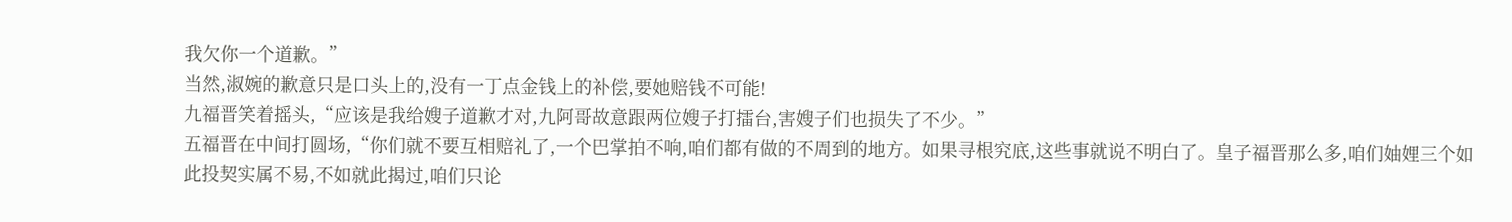我欠你一个道歉。”
当然,淑婉的歉意只是口头上的,没有一丁点金钱上的补偿,要她赔钱不可能!
九福晋笑着摇头,“应该是我给嫂子道歉才对,九阿哥故意跟两位嫂子打擂台,害嫂子们也损失了不少。”
五福晋在中间打圆场,“你们就不要互相赔礼了,一个巴掌拍不响,咱们都有做的不周到的地方。如果寻根究底,这些事就说不明白了。皇子福晋那么多,咱们妯娌三个如此投契实属不易,不如就此揭过,咱们只论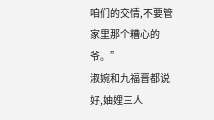咱们的交情,不要管家里那个糟心的爷。”
淑婉和九福晋都说好,妯娌三人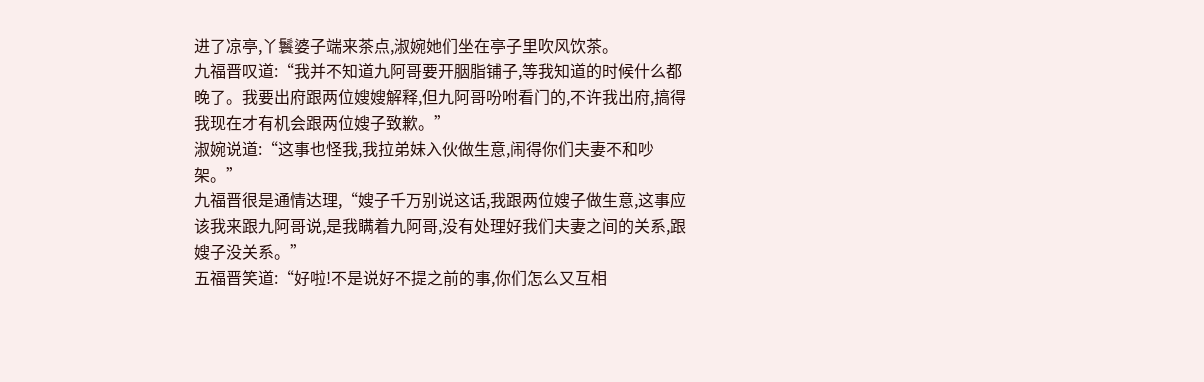进了凉亭,丫鬟婆子端来茶点,淑婉她们坐在亭子里吹风饮茶。
九福晋叹道:“我并不知道九阿哥要开胭脂铺子,等我知道的时候什么都晚了。我要出府跟两位嫂嫂解释,但九阿哥吩咐看门的,不许我出府,搞得我现在才有机会跟两位嫂子致歉。”
淑婉说道:“这事也怪我,我拉弟妹入伙做生意,闹得你们夫妻不和吵架。”
九福晋很是通情达理,“嫂子千万别说这话,我跟两位嫂子做生意,这事应该我来跟九阿哥说,是我瞒着九阿哥,没有处理好我们夫妻之间的关系,跟嫂子没关系。”
五福晋笑道:“好啦!不是说好不提之前的事,你们怎么又互相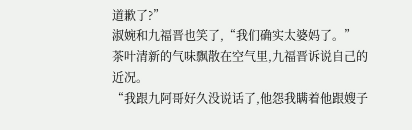道歉了?”
淑婉和九福晋也笑了,“我们确实太婆妈了。”
茶叶清新的气味飘散在空气里,九福晋诉说自己的近况。
“我跟九阿哥好久没说话了,他怨我瞒着他跟嫂子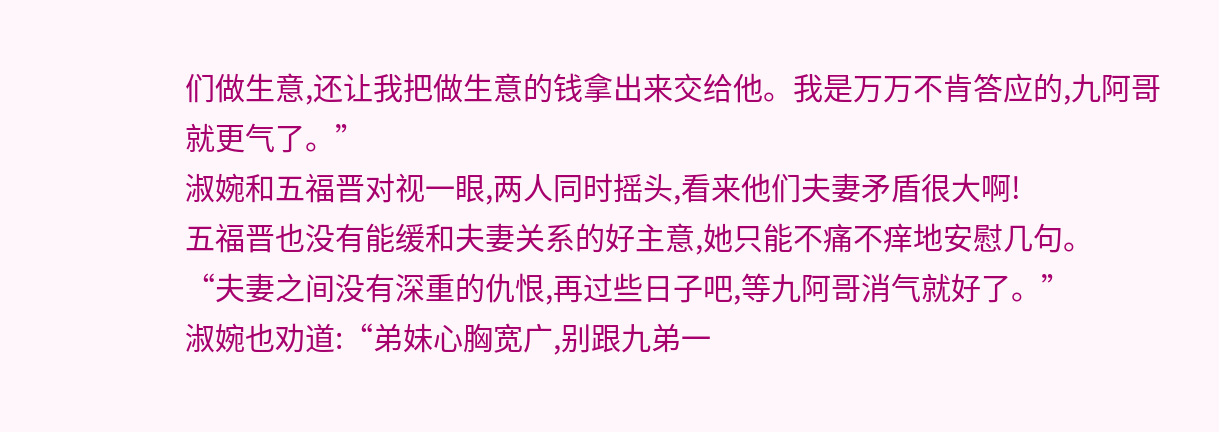们做生意,还让我把做生意的钱拿出来交给他。我是万万不肯答应的,九阿哥就更气了。”
淑婉和五福晋对视一眼,两人同时摇头,看来他们夫妻矛盾很大啊!
五福晋也没有能缓和夫妻关系的好主意,她只能不痛不痒地安慰几句。
“夫妻之间没有深重的仇恨,再过些日子吧,等九阿哥消气就好了。”
淑婉也劝道:“弟妹心胸宽广,别跟九弟一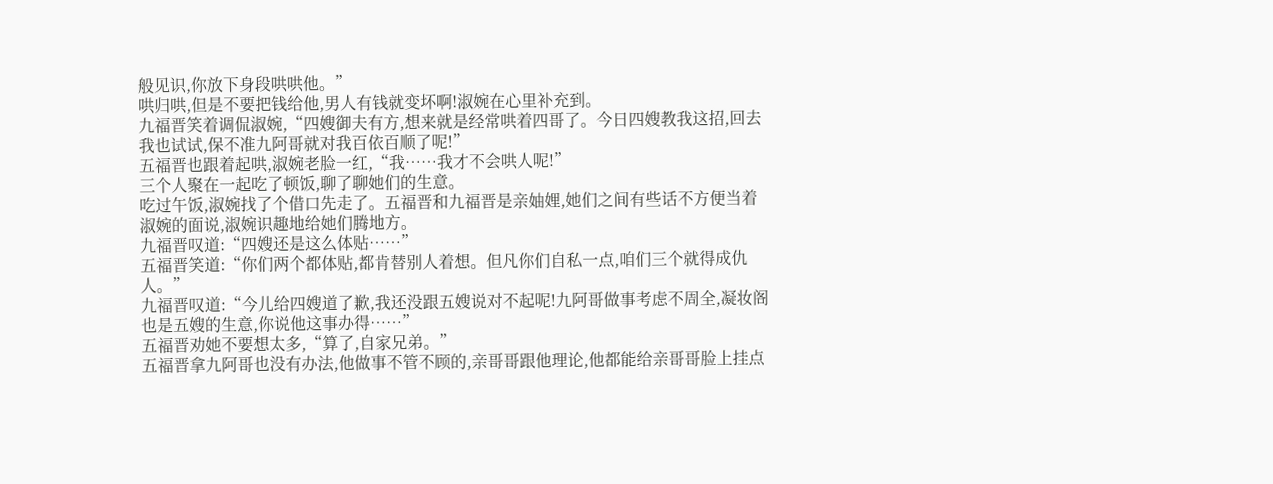般见识,你放下身段哄哄他。”
哄归哄,但是不要把钱给他,男人有钱就变坏啊!淑婉在心里补充到。
九福晋笑着调侃淑婉,“四嫂御夫有方,想来就是经常哄着四哥了。今日四嫂教我这招,回去我也试试,保不准九阿哥就对我百依百顺了呢!”
五福晋也跟着起哄,淑婉老脸一红,“我……我才不会哄人呢!”
三个人聚在一起吃了顿饭,聊了聊她们的生意。
吃过午饭,淑婉找了个借口先走了。五福晋和九福晋是亲妯娌,她们之间有些话不方便当着淑婉的面说,淑婉识趣地给她们腾地方。
九福晋叹道:“四嫂还是这么体贴……”
五福晋笑道:“你们两个都体贴,都肯替别人着想。但凡你们自私一点,咱们三个就得成仇人。”
九福晋叹道:“今儿给四嫂道了歉,我还没跟五嫂说对不起呢!九阿哥做事考虑不周全,凝妆阁也是五嫂的生意,你说他这事办得……”
五福晋劝她不要想太多,“算了,自家兄弟。”
五福晋拿九阿哥也没有办法,他做事不管不顾的,亲哥哥跟他理论,他都能给亲哥哥脸上挂点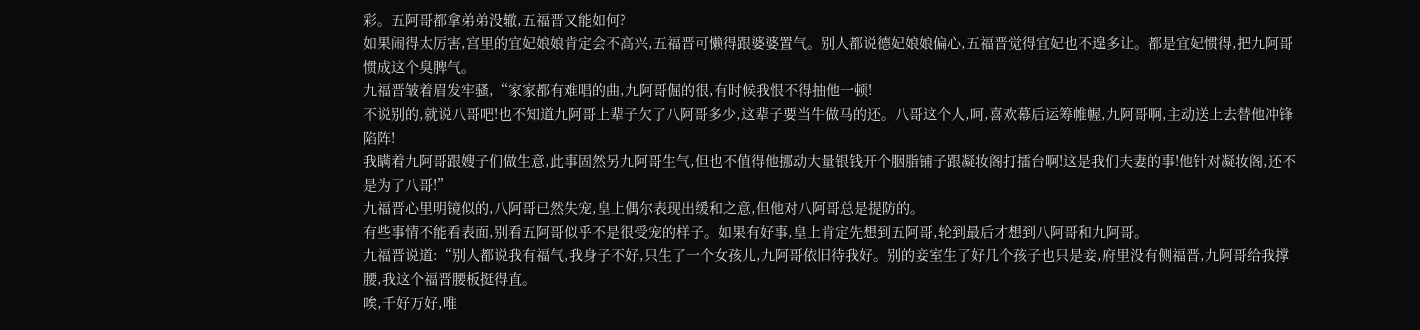彩。五阿哥都拿弟弟没辙,五福晋又能如何?
如果闹得太厉害,宫里的宜妃娘娘肯定会不高兴,五福晋可懒得跟婆婆置气。别人都说德妃娘娘偏心,五福晋觉得宜妃也不遑多让。都是宜妃惯得,把九阿哥惯成这个臭脾气。
九福晋皱着眉发牢骚,“家家都有难唱的曲,九阿哥倔的很,有时候我恨不得抽他一顿!
不说别的,就说八哥吧!也不知道九阿哥上辈子欠了八阿哥多少,这辈子要当牛做马的还。八哥这个人,呵,喜欢幕后运筹帷幄,九阿哥啊,主动送上去替他冲锋陷阵!
我瞒着九阿哥跟嫂子们做生意,此事固然另九阿哥生气,但也不值得他挪动大量银钱开个胭脂铺子跟凝妆阁打擂台啊!这是我们夫妻的事!他针对凝妆阁,还不是为了八哥!”
九福晋心里明镜似的,八阿哥已然失宠,皇上偶尔表现出缓和之意,但他对八阿哥总是提防的。
有些事情不能看表面,别看五阿哥似乎不是很受宠的样子。如果有好事,皇上肯定先想到五阿哥,轮到最后才想到八阿哥和九阿哥。
九福晋说道:“别人都说我有福气,我身子不好,只生了一个女孩儿,九阿哥依旧待我好。别的妾室生了好几个孩子也只是妾,府里没有侧福晋,九阿哥给我撑腰,我这个福晋腰板挺得直。
唉,千好万好,唯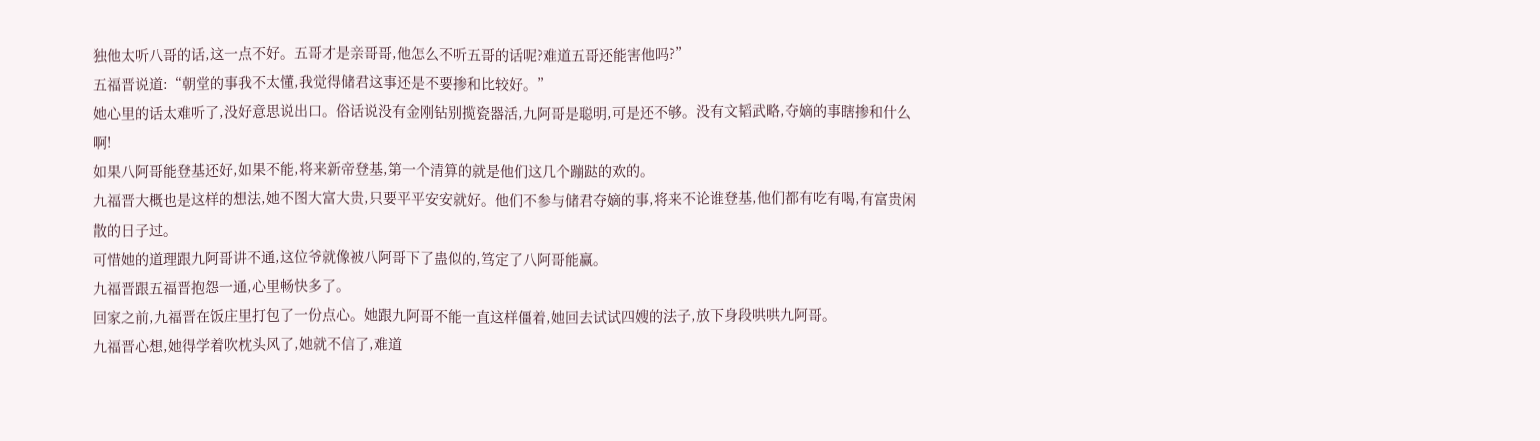独他太听八哥的话,这一点不好。五哥才是亲哥哥,他怎么不听五哥的话呢?难道五哥还能害他吗?”
五福晋说道:“朝堂的事我不太懂,我觉得储君这事还是不要掺和比较好。”
她心里的话太难听了,没好意思说出口。俗话说没有金刚钻别揽瓷器活,九阿哥是聪明,可是还不够。没有文韬武略,夺嫡的事瞎掺和什么啊!
如果八阿哥能登基还好,如果不能,将来新帝登基,第一个清算的就是他们这几个蹦跶的欢的。
九福晋大概也是这样的想法,她不图大富大贵,只要平平安安就好。他们不参与储君夺嫡的事,将来不论谁登基,他们都有吃有喝,有富贵闲散的日子过。
可惜她的道理跟九阿哥讲不通,这位爷就像被八阿哥下了蛊似的,笃定了八阿哥能赢。
九福晋跟五福晋抱怨一通,心里畅快多了。
回家之前,九福晋在饭庄里打包了一份点心。她跟九阿哥不能一直这样僵着,她回去试试四嫂的法子,放下身段哄哄九阿哥。
九福晋心想,她得学着吹枕头风了,她就不信了,难道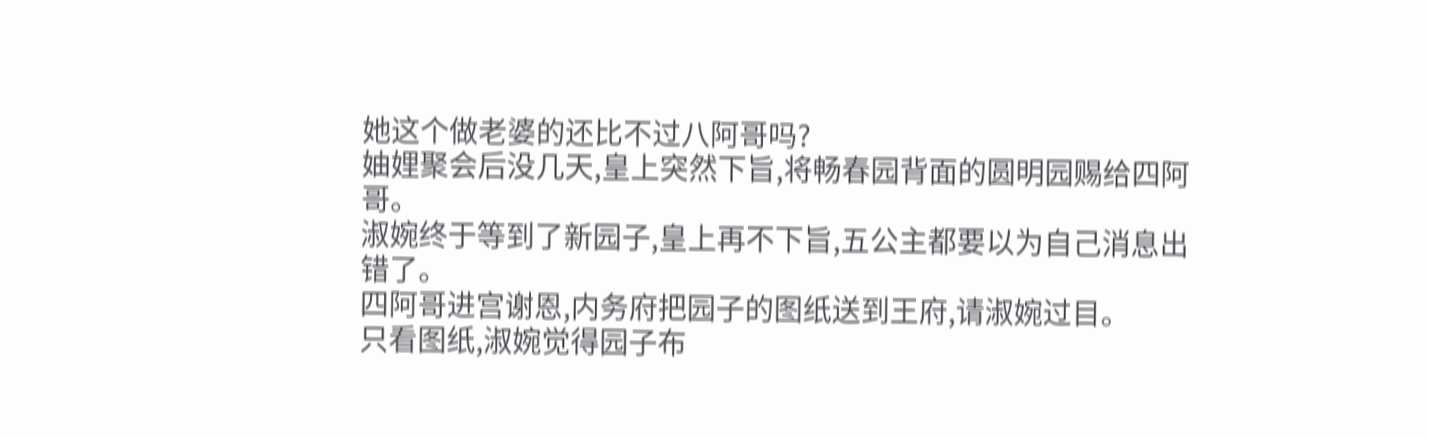她这个做老婆的还比不过八阿哥吗?
妯娌聚会后没几天,皇上突然下旨,将畅春园背面的圆明园赐给四阿哥。
淑婉终于等到了新园子,皇上再不下旨,五公主都要以为自己消息出错了。
四阿哥进宫谢恩,内务府把园子的图纸送到王府,请淑婉过目。
只看图纸,淑婉觉得园子布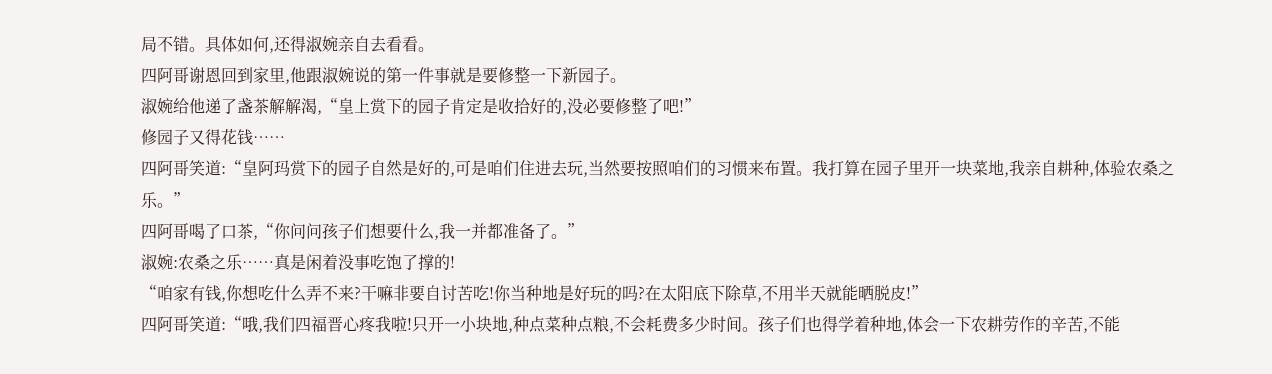局不错。具体如何,还得淑婉亲自去看看。
四阿哥谢恩回到家里,他跟淑婉说的第一件事就是要修整一下新园子。
淑婉给他递了盏茶解解渴,“皇上赏下的园子肯定是收拾好的,没必要修整了吧!”
修园子又得花钱……
四阿哥笑道:“皇阿玛赏下的园子自然是好的,可是咱们住进去玩,当然要按照咱们的习惯来布置。我打算在园子里开一块菜地,我亲自耕种,体验农桑之乐。”
四阿哥喝了口茶,“你问问孩子们想要什么,我一并都准备了。”
淑婉:农桑之乐……真是闲着没事吃饱了撑的!
“咱家有钱,你想吃什么弄不来?干嘛非要自讨苦吃!你当种地是好玩的吗?在太阳底下除草,不用半天就能晒脱皮!”
四阿哥笑道:“哦,我们四福晋心疼我啦!只开一小块地,种点菜种点粮,不会耗费多少时间。孩子们也得学着种地,体会一下农耕劳作的辛苦,不能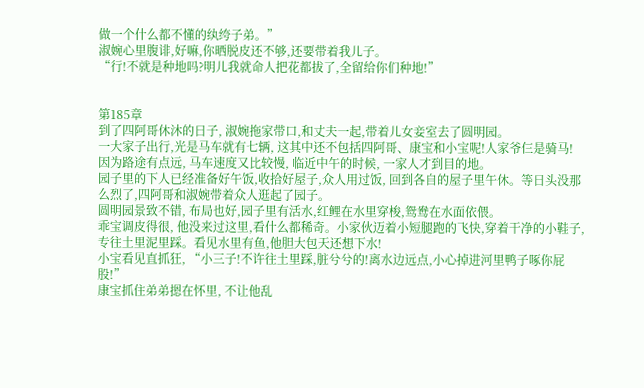做一个什么都不懂的纨绔子弟。”
淑婉心里腹诽,好嘛,你晒脱皮还不够,还要带着我儿子。
“行!不就是种地吗?明儿我就命人把花都拔了,全留给你们种地!”


第185章
到了四阿哥休沐的日子, 淑婉拖家带口,和丈夫一起,带着儿女妾室去了圆明园。
一大家子出行,光是马车就有七辆, 这其中还不包括四阿哥、康宝和小宝呢!人家爷仨是骑马!
因为路途有点远, 马车速度又比较慢, 临近中午的时候, 一家人才到目的地。
园子里的下人已经准备好午饭,收拾好屋子,众人用过饭, 回到各自的屋子里午休。等日头没那么烈了,四阿哥和淑婉带着众人逛起了园子。
圆明园景致不错, 布局也好,园子里有活水,红鲤在水里穿梭,鸳鸯在水面依偎。
乖宝调皮得很, 他没来过这里,看什么都稀奇。小家伙迈着小短腿跑的飞快,穿着干净的小鞋子, 专往土里泥里踩。看见水里有鱼,他胆大包天还想下水!
小宝看见直抓狂, “小三子!不许往土里踩,脏兮兮的!离水边远点,小心掉进河里鸭子啄你屁股!”
康宝抓住弟弟摁在怀里, 不让他乱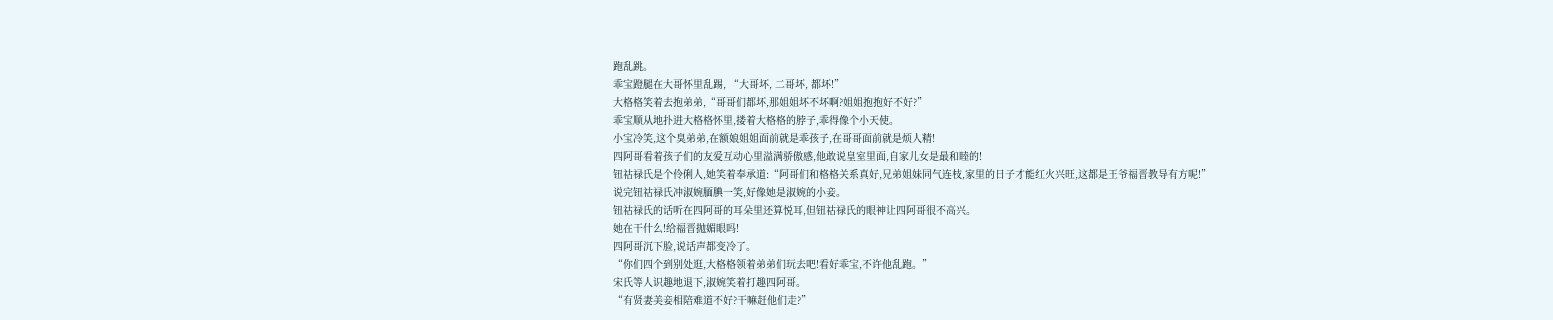跑乱跳。
乖宝蹬腿在大哥怀里乱踢, “大哥坏, 二哥坏, 都坏!”
大格格笑着去抱弟弟,“哥哥们都坏,那姐姐坏不坏啊?姐姐抱抱好不好?”
乖宝顺从地扑进大格格怀里,搂着大格格的脖子,乖得像个小天使。
小宝冷笑,这个臭弟弟,在额娘姐姐面前就是乖孩子,在哥哥面前就是烦人精!
四阿哥看着孩子们的友爱互动心里溢满骄傲感,他敢说皇室里面,自家儿女是最和睦的!
钮祜禄氏是个伶俐人,她笑着奉承道:“阿哥们和格格关系真好,兄弟姐妹同气连枝,家里的日子才能红火兴旺,这都是王爷福晋教导有方呢!”
说完钮祜禄氏冲淑婉腼腆一笑,好像她是淑婉的小妾。
钮祜禄氏的话听在四阿哥的耳朵里还算悦耳,但钮祜禄氏的眼神让四阿哥很不高兴。
她在干什么!给福晋抛媚眼吗!
四阿哥沉下脸,说话声都变冷了。
“你们四个到别处逛,大格格领着弟弟们玩去吧!看好乖宝,不许他乱跑。”
宋氏等人识趣地退下,淑婉笑着打趣四阿哥。
“有贤妻美妾相陪难道不好?干嘛赶他们走?”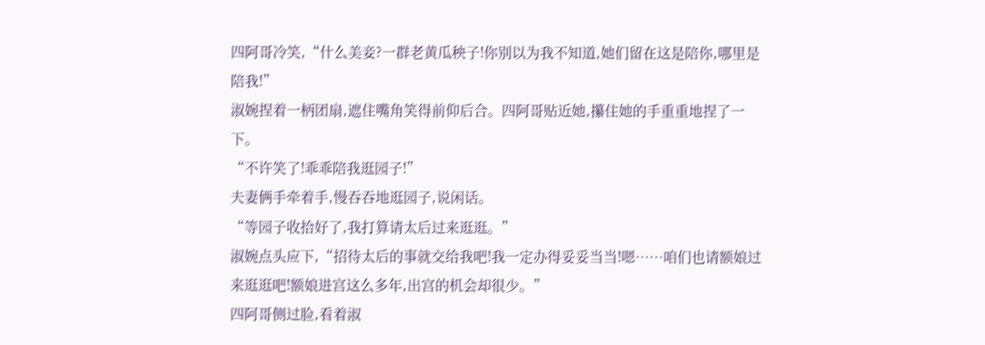四阿哥冷笑,“什么美妾?一群老黄瓜秧子!你别以为我不知道,她们留在这是陪你,哪里是陪我!”
淑婉捏着一柄团扇,遮住嘴角笑得前仰后合。四阿哥贴近她,攥住她的手重重地捏了一下。
“不许笑了!乖乖陪我逛园子!”
夫妻俩手牵着手,慢吞吞地逛园子,说闲话。
“等园子收拾好了,我打算请太后过来逛逛。”
淑婉点头应下,“招待太后的事就交给我吧!我一定办得妥妥当当!嗯……咱们也请额娘过来逛逛吧!额娘进宫这么多年,出宫的机会却很少。”
四阿哥侧过脸,看着淑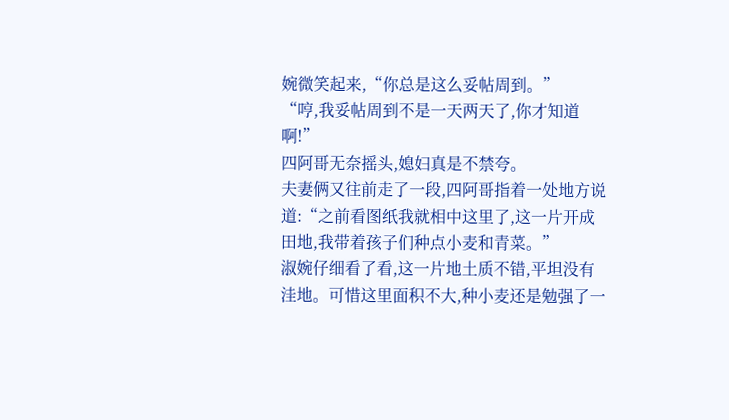婉微笑起来,“你总是这么妥帖周到。”
“哼,我妥帖周到不是一天两天了,你才知道啊!”
四阿哥无奈摇头,媳妇真是不禁夸。
夫妻俩又往前走了一段,四阿哥指着一处地方说道:“之前看图纸我就相中这里了,这一片开成田地,我带着孩子们种点小麦和青菜。”
淑婉仔细看了看,这一片地土质不错,平坦没有洼地。可惜这里面积不大,种小麦还是勉强了一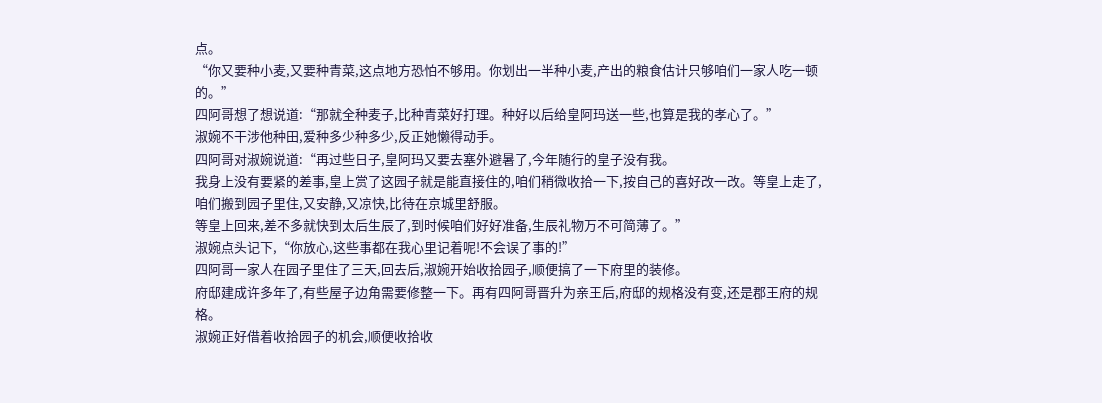点。
“你又要种小麦,又要种青菜,这点地方恐怕不够用。你划出一半种小麦,产出的粮食估计只够咱们一家人吃一顿的。”
四阿哥想了想说道:“那就全种麦子,比种青菜好打理。种好以后给皇阿玛送一些,也算是我的孝心了。”
淑婉不干涉他种田,爱种多少种多少,反正她懒得动手。
四阿哥对淑婉说道:“再过些日子,皇阿玛又要去塞外避暑了,今年随行的皇子没有我。
我身上没有要紧的差事,皇上赏了这园子就是能直接住的,咱们稍微收拾一下,按自己的喜好改一改。等皇上走了,咱们搬到园子里住,又安静,又凉快,比待在京城里舒服。
等皇上回来,差不多就快到太后生辰了,到时候咱们好好准备,生辰礼物万不可简薄了。”
淑婉点头记下,“你放心,这些事都在我心里记着呢!不会误了事的!”
四阿哥一家人在园子里住了三天,回去后,淑婉开始收拾园子,顺便搞了一下府里的装修。
府邸建成许多年了,有些屋子边角需要修整一下。再有四阿哥晋升为亲王后,府邸的规格没有变,还是郡王府的规格。
淑婉正好借着收拾园子的机会,顺便收拾收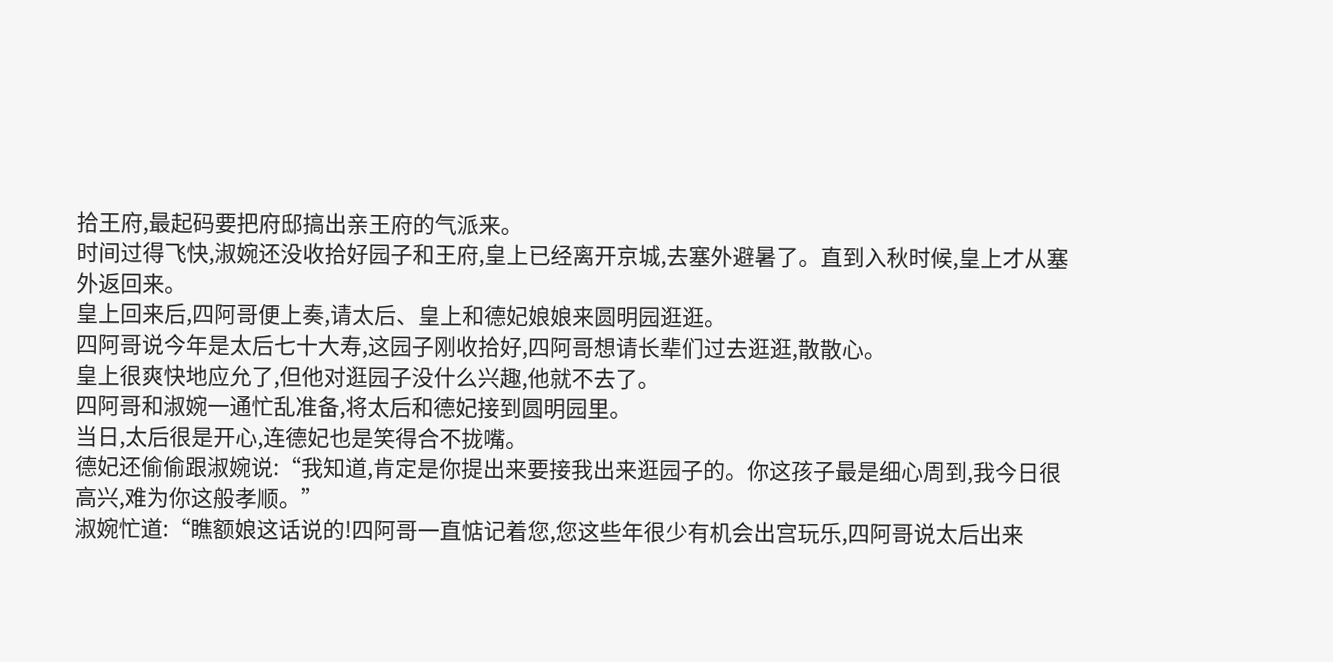拾王府,最起码要把府邸搞出亲王府的气派来。
时间过得飞快,淑婉还没收拾好园子和王府,皇上已经离开京城,去塞外避暑了。直到入秋时候,皇上才从塞外返回来。
皇上回来后,四阿哥便上奏,请太后、皇上和德妃娘娘来圆明园逛逛。
四阿哥说今年是太后七十大寿,这园子刚收拾好,四阿哥想请长辈们过去逛逛,散散心。
皇上很爽快地应允了,但他对逛园子没什么兴趣,他就不去了。
四阿哥和淑婉一通忙乱准备,将太后和德妃接到圆明园里。
当日,太后很是开心,连德妃也是笑得合不拢嘴。
德妃还偷偷跟淑婉说:“我知道,肯定是你提出来要接我出来逛园子的。你这孩子最是细心周到,我今日很高兴,难为你这般孝顺。”
淑婉忙道:“瞧额娘这话说的!四阿哥一直惦记着您,您这些年很少有机会出宫玩乐,四阿哥说太后出来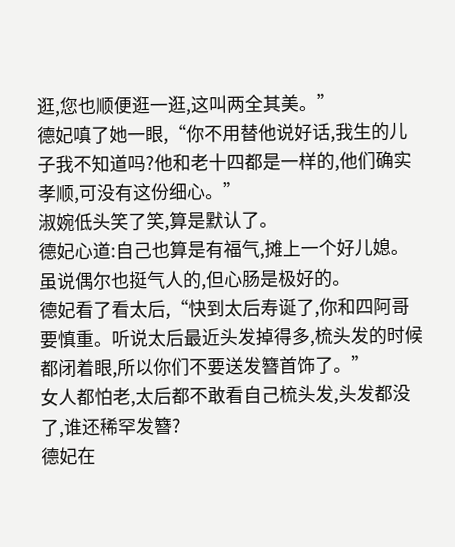逛,您也顺便逛一逛,这叫两全其美。”
德妃嗔了她一眼,“你不用替他说好话,我生的儿子我不知道吗?他和老十四都是一样的,他们确实孝顺,可没有这份细心。”
淑婉低头笑了笑,算是默认了。
德妃心道:自己也算是有福气,摊上一个好儿媳。虽说偶尔也挺气人的,但心肠是极好的。
德妃看了看太后,“快到太后寿诞了,你和四阿哥要慎重。听说太后最近头发掉得多,梳头发的时候都闭着眼,所以你们不要送发簪首饰了。”
女人都怕老,太后都不敢看自己梳头发,头发都没了,谁还稀罕发簪?
德妃在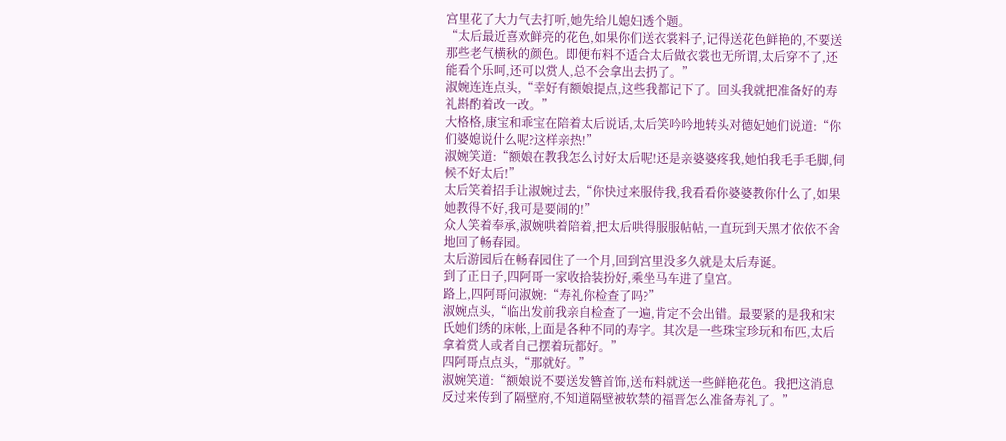宫里花了大力气去打听,她先给儿媳妇透个题。
“太后最近喜欢鲜亮的花色,如果你们送衣裳料子,记得送花色鲜艳的,不要送那些老气横秋的颜色。即便布料不适合太后做衣裳也无所谓,太后穿不了,还能看个乐呵,还可以赏人,总不会拿出去扔了。”
淑婉连连点头,“幸好有额娘提点,这些我都记下了。回头我就把准备好的寿礼斟酌着改一改。”
大格格,康宝和乖宝在陪着太后说话,太后笑吟吟地转头对德妃她们说道:“你们婆媳说什么呢?这样亲热!”
淑婉笑道:“额娘在教我怎么讨好太后呢!还是亲婆婆疼我,她怕我毛手毛脚,伺候不好太后!”
太后笑着招手让淑婉过去,“你快过来服侍我,我看看你婆婆教你什么了,如果她教得不好,我可是要闹的!”
众人笑着奉承,淑婉哄着陪着,把太后哄得服服帖帖,一直玩到天黑才依依不舍地回了畅春园。
太后游园后在畅春园住了一个月,回到宫里没多久就是太后寿诞。
到了正日子,四阿哥一家收拾装扮好,乘坐马车进了皇宫。
路上,四阿哥问淑婉:“寿礼你检查了吗?”
淑婉点头,“临出发前我亲自检查了一遍,肯定不会出错。最要紧的是我和宋氏她们绣的床帐,上面是各种不同的寿字。其次是一些珠宝珍玩和布匹,太后拿着赏人或者自己摆着玩都好。”
四阿哥点点头,“那就好。”
淑婉笑道:“额娘说不要送发簪首饰,送布料就送一些鲜艳花色。我把这消息反过来传到了隔壁府,不知道隔壁被软禁的福晋怎么准备寿礼了。”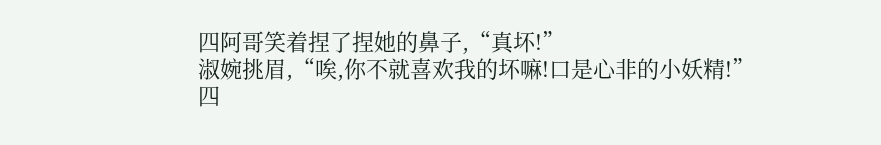四阿哥笑着捏了捏她的鼻子,“真坏!”
淑婉挑眉,“唉,你不就喜欢我的坏嘛!口是心非的小妖精!”
四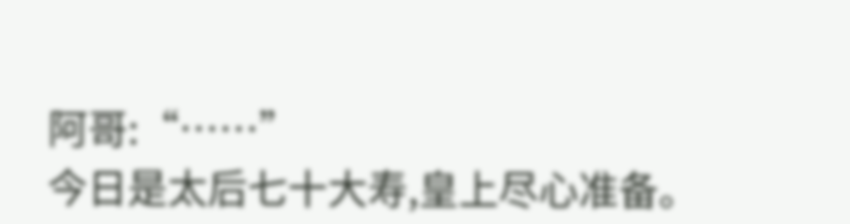阿哥:“……”
今日是太后七十大寿,皇上尽心准备。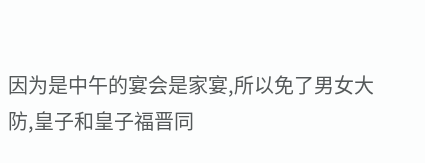因为是中午的宴会是家宴,所以免了男女大防,皇子和皇子福晋同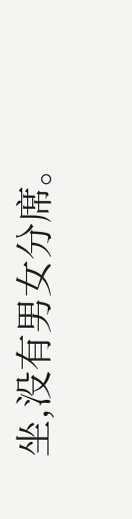坐,没有男女分席。